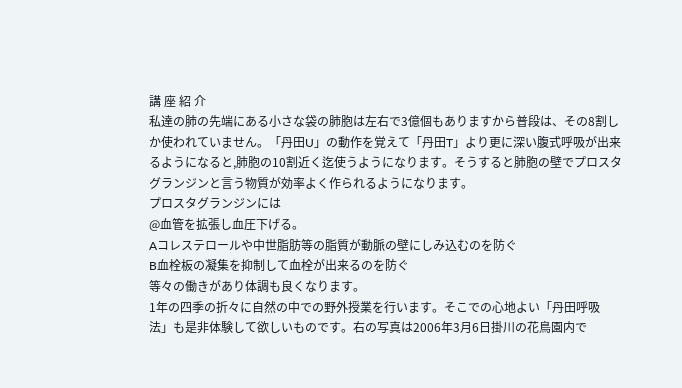講 座 紹 介
私達の肺の先端にある小さな袋の肺胞は左右で3億個もありますから普段は、その8割しか使われていません。「丹田U」の動作を覚えて「丹田T」より更に深い腹式呼吸が出来るようになると,肺胞の10割近く迄使うようになります。そうすると肺胞の壁でプロスタグランジンと言う物質が効率よく作られるようになります。
プロスタグランジンには
@血管を拡張し血圧下げる。
Aコレステロールや中世脂肪等の脂質が動脈の壁にしみ込むのを防ぐ
B血栓板の凝集を抑制して血栓が出来るのを防ぐ
等々の働きがあり体調も良くなります。
1年の四季の折々に自然の中での野外授業を行います。そこでの心地よい「丹田呼吸法」も是非体験して欲しいものです。右の写真は2006年3月6日掛川の花鳥園内で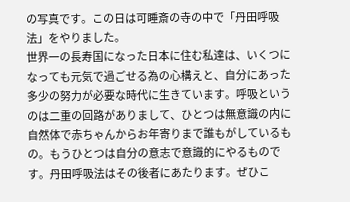の写真です。この日は可睡斎の寺の中で「丹田呼吸法」をやりました。
世界一の長寿国になった日本に住む私達は、いくつになっても元気で過ごせる為の心構えと、自分にあった多少の努力が必要な時代に生きています。呼吸というのは二重の回路がありまして、ひとつは無意識の内に自然体で赤ちゃんからお年寄りまで誰もがしているもの。もうひとつは自分の意志で意識的にやるものです。丹田呼吸法はその後者にあたります。ぜひこ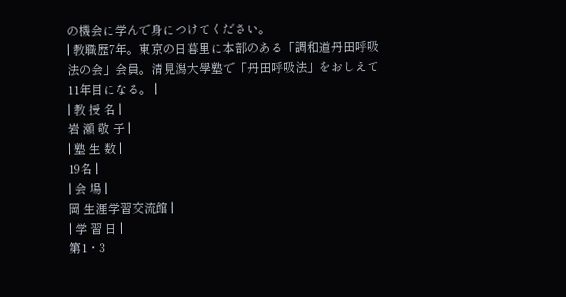の機会に学んで身につけてください。
| 教職歴7年。東京の日暮里に本部のある「調和道丹田呼吸法の会」会員。清見潟大學塾で「丹田呼吸法」をおしえて11年目になる。 |
| 教 授 名 |
岩 瀬 敬 子 |
| 塾 生 数 |
19名 |
| 会 場 |
岡 生涯学習交流館 |
| 学 習 日 |
第1・3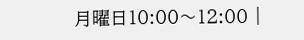月曜日10:00〜12:00 |